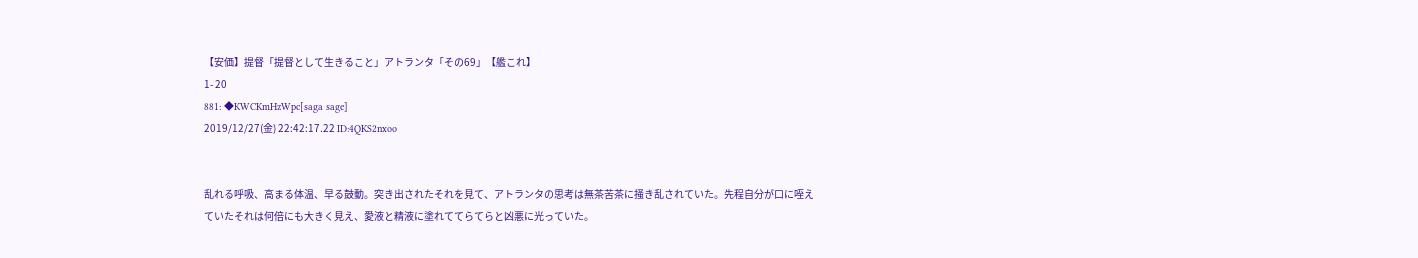【安価】提督「提督として生きること」アトランタ「その69」【艦これ】
1- 20
881: ◆KWCKmHzWpc[saga sage]
2019/12/27(金) 22:42:17.22 ID:4QKS2nxoo


乱れる呼吸、高まる体温、早る鼓動。突き出されたそれを見て、アトランタの思考は無茶苦茶に掻き乱されていた。先程自分が口に咥えていたそれは何倍にも大きく見え、愛液と精液に塗れててらてらと凶悪に光っていた。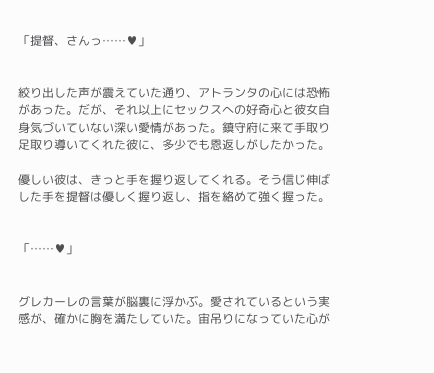「提督、さんっ……♥」


絞り出した声が震えていた通り、アトランタの心には恐怖があった。だが、それ以上にセックスへの好奇心と彼女自身気づいていない深い愛情があった。鎮守府に来て手取り足取り導いてくれた彼に、多少でも恩返しがしたかった。

優しい彼は、きっと手を握り返してくれる。そう信じ伸ばした手を提督は優しく握り返し、指を絡めて強く握った。


「……♥」


グレカーレの言葉が脳裏に浮かぶ。愛されているという実感が、確かに胸を満たしていた。宙吊りになっていた心が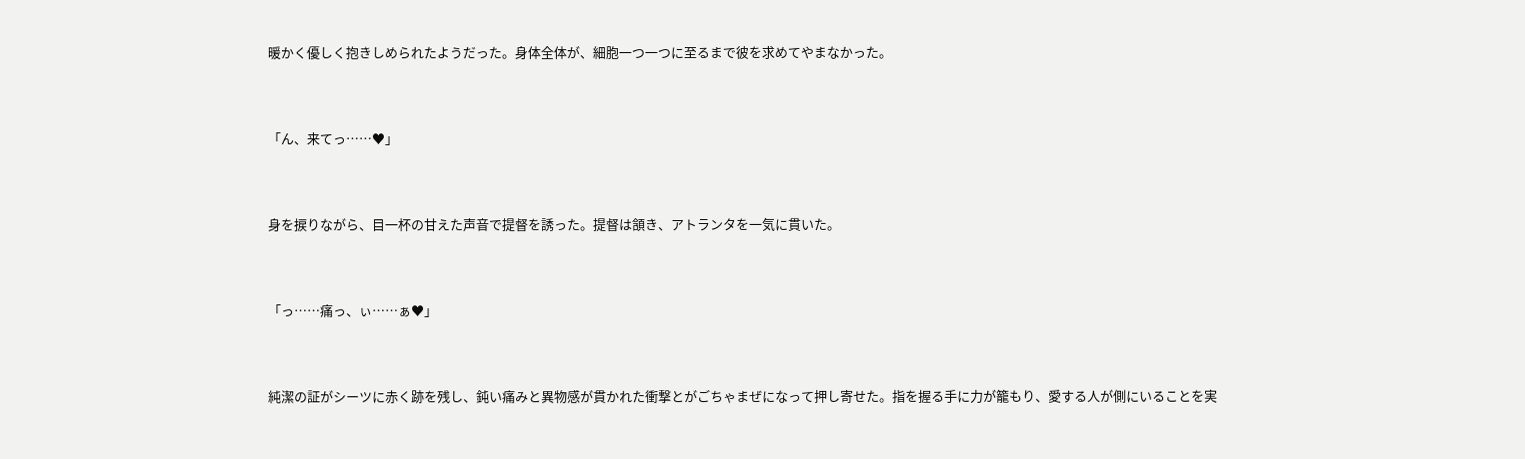暖かく優しく抱きしめられたようだった。身体全体が、細胞一つ一つに至るまで彼を求めてやまなかった。


「ん、来てっ……♥」


身を捩りながら、目一杯の甘えた声音で提督を誘った。提督は頷き、アトランタを一気に貫いた。


「っ……痛っ、ぃ……ぁ♥」


純潔の証がシーツに赤く跡を残し、鈍い痛みと異物感が貫かれた衝撃とがごちゃまぜになって押し寄せた。指を握る手に力が籠もり、愛する人が側にいることを実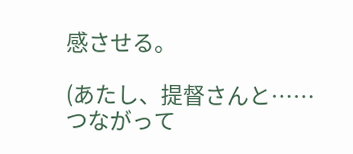感させる。

(あたし、提督さんと……つながって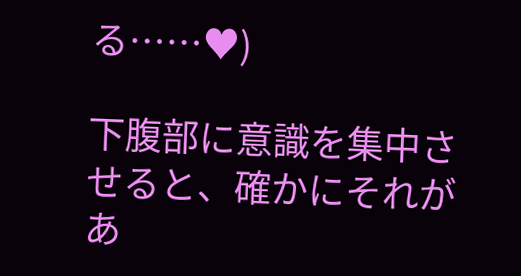る……♥)

下腹部に意識を集中させると、確かにそれがあ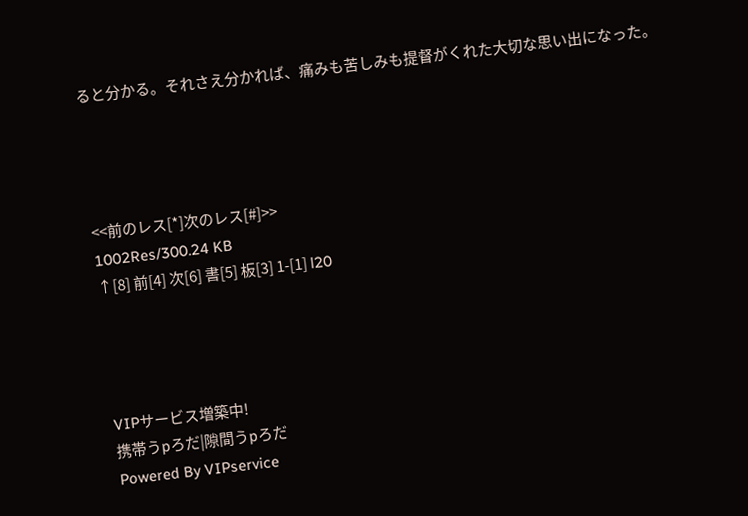ると分かる。それさえ分かれば、痛みも苦しみも提督がくれた大切な思い出になった。




<<前のレス[*]次のレス[#]>>
1002Res/300.24 KB
↑[8] 前[4] 次[6] 書[5] 板[3] 1-[1] l20




VIPサービス増築中!
携帯うpろだ|隙間うpろだ
Powered By VIPservice